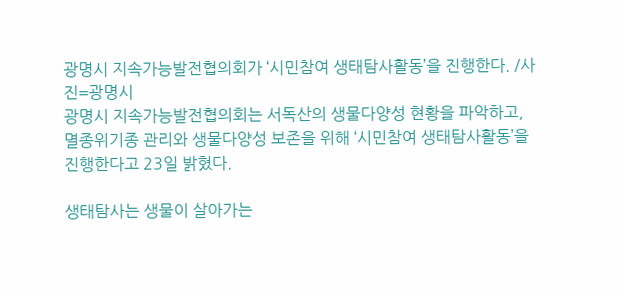광명시 지속가능발전협의회가 ‘시민참여 생태탐사활동’을 진행한다. /사진=광명시
광명시 지속가능발전협의회는 서독산의 생물다양성 현황을 파악하고, 멸종위기종 관리와 생물다양성 보존을 위해 ‘시민참여 생태탐사활동’을 진행한다고 23일 밝혔다.

생태탐사는 생물이 살아가는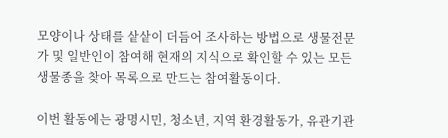모양이나 상태를 샅샅이 더듬어 조사하는 방법으로 생물전문가 및 일반인이 참여해 현재의 지식으로 확인할 수 있는 모든 생물종을 찾아 목록으로 만드는 참여활동이다.

이번 활동에는 광명시민, 청소년, 지역 환경활동가, 유관기관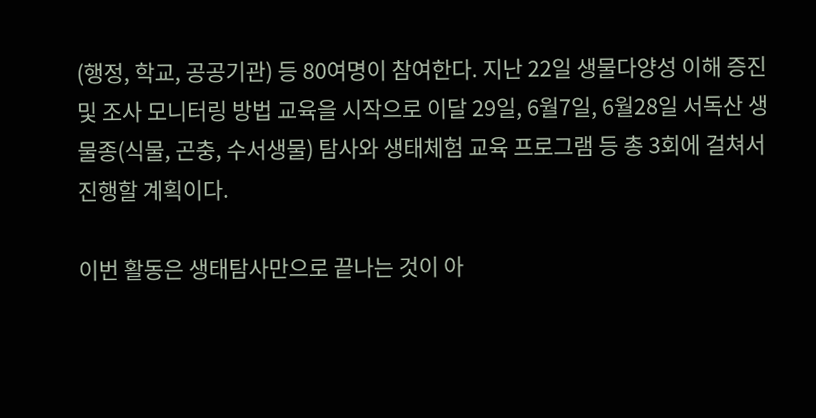(행정, 학교, 공공기관) 등 80여명이 참여한다. 지난 22일 생물다양성 이해 증진 및 조사 모니터링 방법 교육을 시작으로 이달 29일, 6월7일, 6월28일 서독산 생물종(식물, 곤충, 수서생물) 탐사와 생태체험 교육 프로그램 등 총 3회에 걸쳐서 진행할 계획이다.

이번 활동은 생태탐사만으로 끝나는 것이 아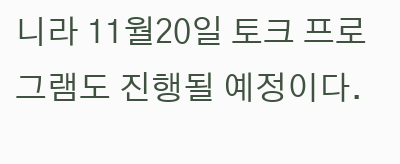니라 11월20일 토크 프로그램도 진행될 예정이다.